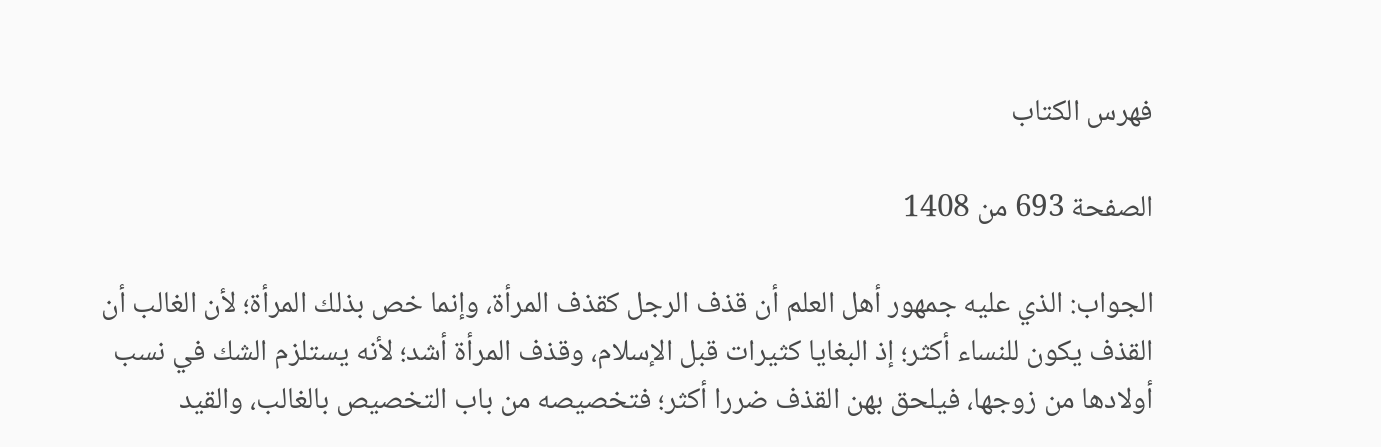فهرس الكتاب

الصفحة 693 من 1408

الجواب: الذي عليه جمهور أهل العلم أن قذف الرجل كقذف المرأة، وإنما خص بذلك المرأة؛ لأن الغالب أن القذف يكون للنساء أكثر؛ إذ البغايا كثيرات قبل الإسلام، وقذف المرأة أشد؛ لأنه يستلزم الشك في نسب أولادها من زوجها، فيلحق بهن القذف ضررا أكثر؛ فتخصيصه من باب التخصيص بالغالب، والقيد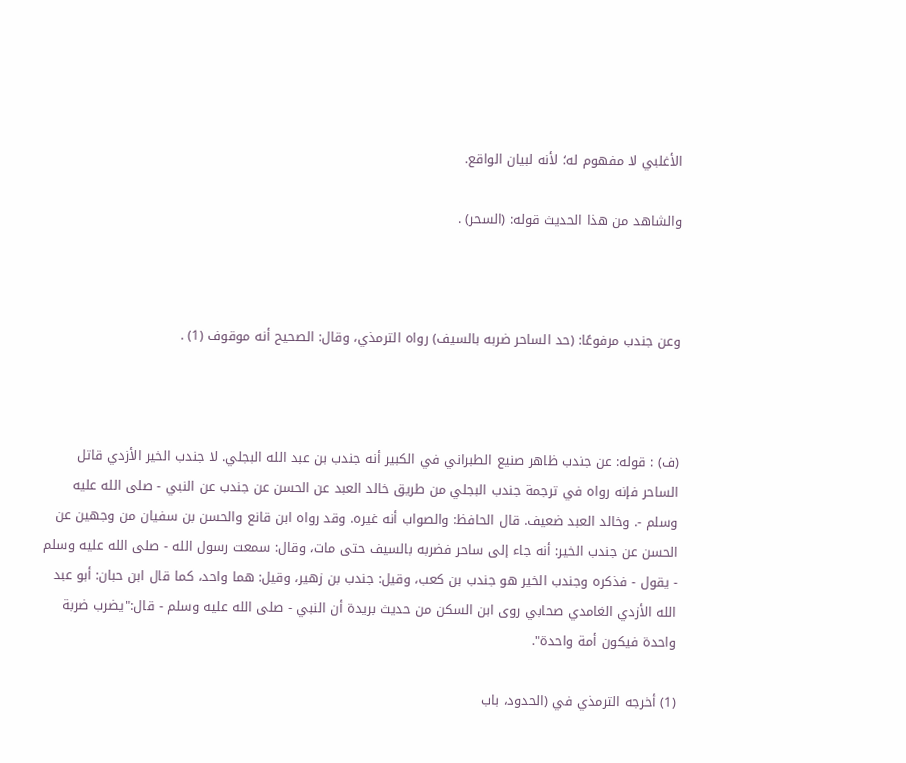الأغلبي لا مفهوم له؛ لأنه لبيان الواقع.

والشاهد من هذا الحديث قوله: (السحر) .



وعن جندب مرفوعًا: (حد الساحر ضربه بالسيف) رواه الترمذي، وقال: الصحيح أنه موقوف (1) .



(ف) : قوله: عن جندب ظاهر صنيع الطبراني في الكبير أنه جندب بن عبد الله البجلي. لا جندب الخير الأزدي قاتل الساحر فإنه رواه في ترجمة جندب البجلي من طريق خالد العبد عن الحسن عن جندب عن النبي - صلى الله عليه وسلم -. وخالد العبد ضعيف. قال الحافظ: والصواب أنه غيره. وقد رواه ابن قانع والحسن بن سفيان من وجهين عن الحسن عن جندب الخير: أنه جاء إلى ساحر فضربه بالسيف حتى مات، وقال: سمعت رسول الله - صلى الله عليه وسلم - يقول - فذكره وجندب الخير هو جندب بن كعب، وقيل: جندب بن زهير، وقيل: هما واحد، كما قال ابن حبان: أبو عبد الله الأزدي الغامدي صحابي روى ابن السكن من حديث بريدة أن النبي - صلى الله عليه وسلم - قال:"يضرب ضربة واحدة فيكون أمة واحدة".

(1) أخرجه الترمذي في (الحدود، باب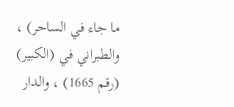ما جاء في الساحر) ، والطبراني في (الكبير) (رقم 1665) ، والدار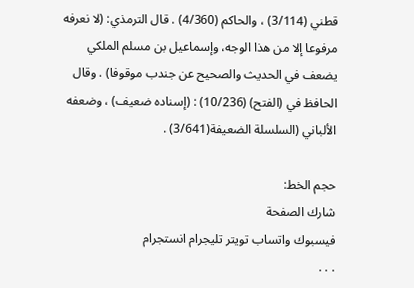قطني (3/114) ، والحاكم (4/360) . قال الترمذي: (لا نعرفه مرفوعا إلا من هذا الوجه، وإسماعيل بن مسلم الملكي يضعف في الحديث والصحيح عن جندب موقوفا) . وقال الحافظ في (الفتح) (10/236) : (إسناده ضعيف) ، وضعفه الألباني (السلسلة الضعيفة(3/641) .

حجم الخط:
شارك الصفحة
فيسبوك واتساب تويتر تليجرام انستجرام
. . .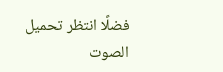فضلًا انتظر تحميل الصوت